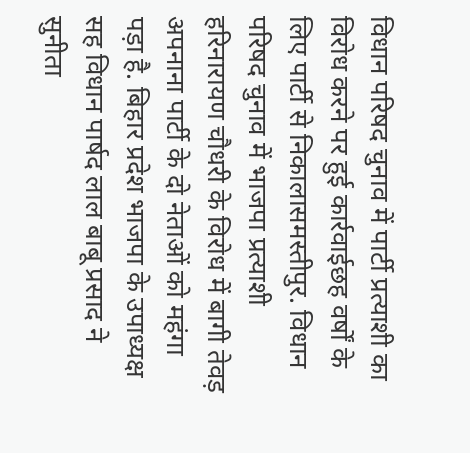विधान परिषद चुनाव में पार्टी प्रत्याशी का विरोध करने पर हुई कार्रवाईछह वर्षों के लिए पार्टी से निकालासमस्तीपुर. विधान परिषद चुनाव में भाजपा प्रत्याशी हरिनारायण चौधरी के विरोध में बागी तेवड़ अपनाना पार्टी के दो नेताओं को महंगा पड़ा है. बिहार प्रदेश भाजपा के उपाध्यक्ष सह विधान पार्षद लाल बाबू प्रसाद ने सुनीता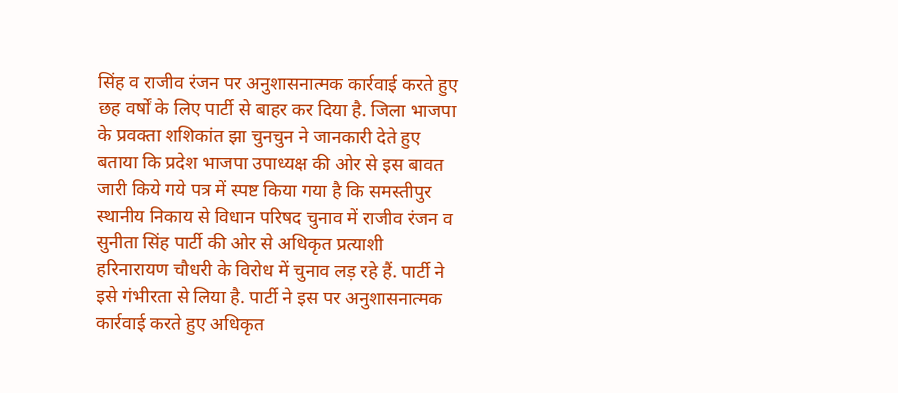सिंह व राजीव रंजन पर अनुशासनात्मक कार्रवाई करते हुए छह वर्षों के लिए पार्टी से बाहर कर दिया है. जिला भाजपा के प्रवक्ता शशिकांत झा चुनचुन ने जानकारी देते हुए बताया कि प्रदेश भाजपा उपाध्यक्ष की ओर से इस बावत जारी किये गये पत्र में स्पष्ट किया गया है कि समस्तीपुर स्थानीय निकाय से विधान परिषद चुनाव में राजीव रंजन व सुनीता सिंह पार्टी की ओर से अधिकृत प्रत्याशी हरिनारायण चौधरी के विरोध में चुनाव लड़ रहे हैं. पार्टी ने इसे गंभीरता से लिया है. पार्टी ने इस पर अनुशासनात्मक कार्रवाई करते हुए अधिकृत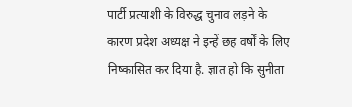पार्टी प्रत्याशी के विरुद्ध चुनाव लड़ने के कारण प्रदेश अध्यक्ष ने इन्हें छह वर्षों के लिए निष्कासित कर दिया है. ज्ञात हो कि सुनीता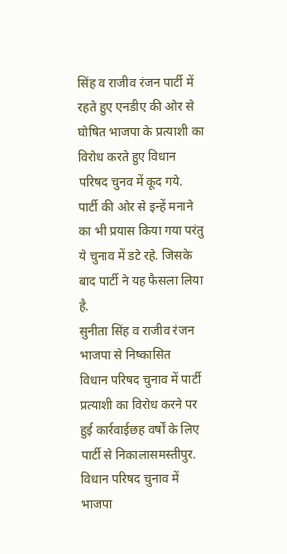सिंह व राजीव रंजन पार्टी में रहते हुए एनडीए की ओर से घोषित भाजपा के प्रत्याशी का विरोध करते हुए विधान परिषद चुनव में कूद गये. पार्टी की ओर से इन्हें मनाने का भी प्रयास किया गया परंतु ये चुनाव में डटे रहे. जिसके बाद पार्टी ने यह फैसला लिया है.
सुनीता सिंह व राजीव रंजन भाजपा से निष्कासित
विधान परिषद चुनाव में पार्टी प्रत्याशी का विरोध करने पर हुई कार्रवाईछह वर्षों के लिए पार्टी से निकालासमस्तीपुर. विधान परिषद चुनाव में भाजपा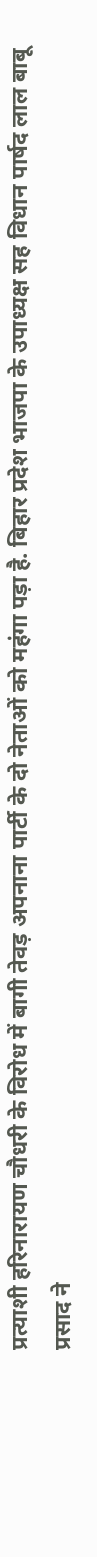प्रत्याशी हरिनारायण चौधरी के विरोध में बागी तेवड़ अपनाना पार्टी के दो नेताओं को महंगा पड़ा है. बिहार प्रदेश भाजपा के उपाध्यक्ष सह विधान पार्षद लाल बाबू प्रसाद ने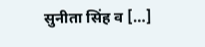सुनीता सिंह व […]